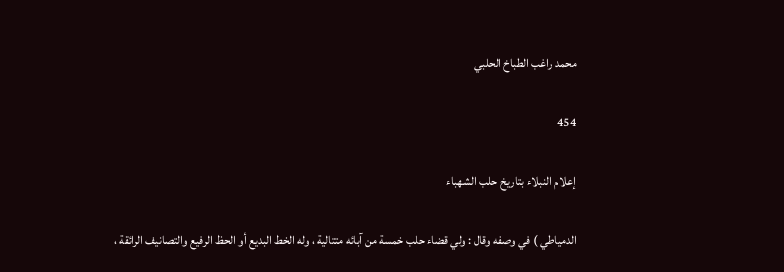محمد راغب الطباخ الحلبي

454

إعلام النبلاء بتاريخ حلب الشهباء

الدمياطي ) في وصفه وقال : ولي قضاء حلب خمسة من آبائه متتالية ، وله الخط البديع أو الحظ الرفيع والتصانيف الرائقة ،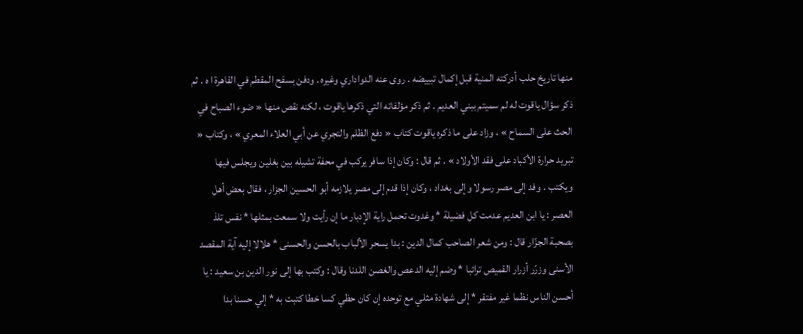منها تاريخ حلب أدركته المنية قبل إكمال تبييضه . روى عنه الدواداري وغيره . ودفن بسفح المقطم في القاهرة ا ه . ثم ذكر سؤال ياقوت له لم سميتم ببني العديم . ثم ذكر مؤلفاته التي ذكرها ياقوت ، لكنه نقص منها « ضوء الصباح في الحث على السماح » ، وزاد على ما ذكره ياقوت كتاب « دفع الظلم والتجري عن أبي العلاء المعري » ، وكتاب « تبريد حرارة الأكباد على فقد الأولاد » . ثم قال : وكان إذا سافر يركب في محفة تشيله بين بغلين ويجلس فيها ويكتب . وفد إلى مصر رسولا وإلى بغداد ، وكان إذا قدم إلى مصر يلازمه أبو الحسين الجزار ، فقال بعض أهل العصر : يا ابن العديم عدمت كل فضيلة * وغدوت تحمل راية الإدبار ما إن رأيت ولا سمعت بمثلها * نفس تلذ بصحبة الجزّار قال : ومن شعر الصاحب كمال الدين : بدا يسحر الألباب بالحسن والحسنى * هلالا إليه آية المقصد الأسنى وزرّر أزرار القميص ترائبا * وضم إليه الدعص والغصن اللدنا وقال : وكتب بها إلى نور الدين بن سعيد : يا أحسن الناس نظما غير مفتقر * إلى شهادة مثلي مع توحده إن كان حظي كسا خطا كتبت به * إلي حسنا بدا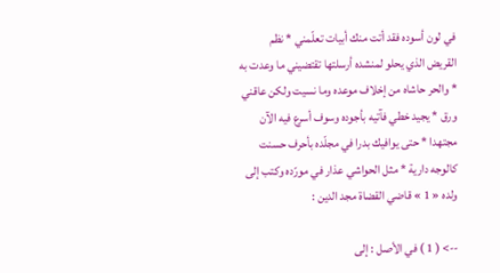في لون أسوده فقد أتت منك أبيات تعلّمني * نظم القريض الذي يحلو لمنشده أرسلتها تقتضيني ما وعدت به * والحر حاشاه من إخلاف موعده وما نسيت ولكن عاقني ورق * يجيد خطي فآتيه بأجوده وسوف أسرع فيه الآن مجتهدا * حتى يوافيك بدرا في مجلّده بأحرف حسنت كالوجه دارية * مثل الحواشي عذار في مورّده وكتب إلى ولده « 1 » قاضي القضاة مجد الدين :

--> ( 1 ) في الأصل : إلى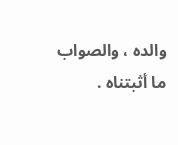والده ، والصواب ما أثبتناه .